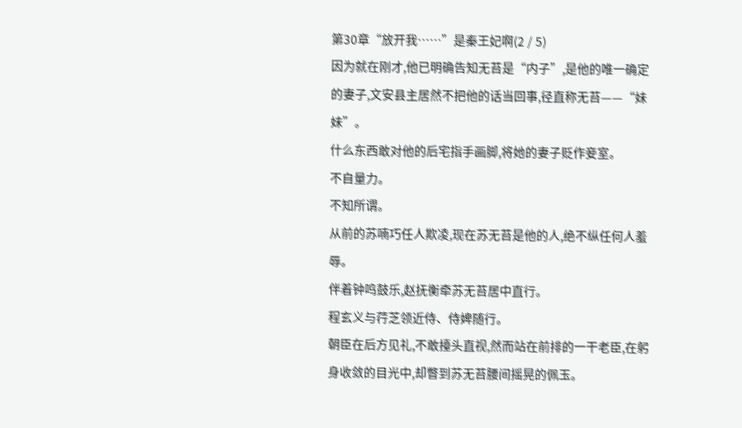第30章“放开我……”是秦王妃啊(2 / 5)
因为就在刚才,他已明确告知无苔是“内子”,是他的唯一确定的妻子,文安县主居然不把他的话当回事,径直称无苔——“妹妹”。
什么东西敢对他的后宅指手画脚,将她的妻子贬作妾室。
不自量力。
不知所谓。
从前的苏喃巧任人欺凌,现在苏无苔是他的人,绝不纵任何人羞辱。
伴着钟鸣鼓乐,赵抚衡牵苏无苔居中直行。
程玄义与荇芝领近侍、侍婢随行。
朝臣在后方见礼,不敢擡头直视,然而站在前排的一干老臣,在躬身收敛的目光中,却瞥到苏无苔腰间摇晃的佩玉。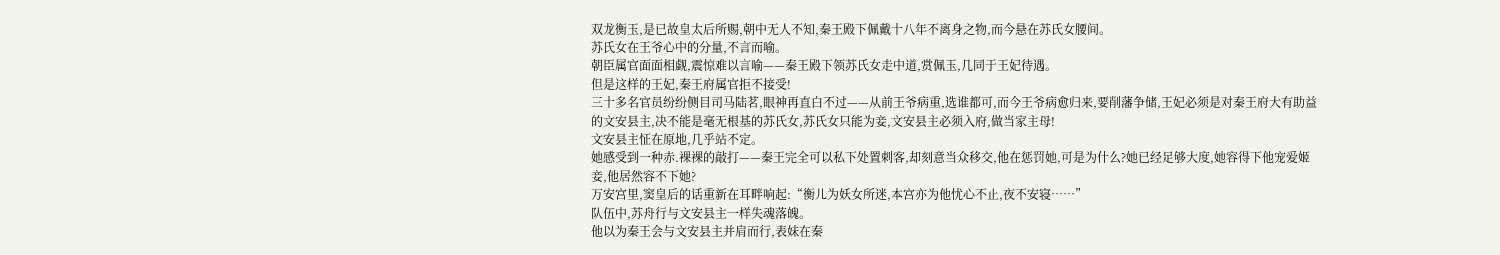双龙衡玉,是已故皇太后所赐,朝中无人不知,秦王殿下佩戴十八年不离身之物,而今悬在苏氏女腰间。
苏氏女在王爷心中的分量,不言而喻。
朝臣属官面面相觑,震惊难以言喻——秦王殿下领苏氏女走中道,赏佩玉,几同于王妃待遇。
但是这样的王妃,秦王府属官拒不接受!
三十多名官员纷纷侧目司马陆茗,眼神再直白不过——从前王爷病重,选谁都可,而今王爷病愈归来,要削藩争储,王妃必须是对秦王府大有助益的文安县主,决不能是毫无根基的苏氏女,苏氏女只能为妾,文安县主必须入府,做当家主母!
文安县主怔在原地,几乎站不定。
她感受到一种赤.裸裸的敲打——秦王完全可以私下处置刺客,却刻意当众移交,他在惩罚她,可是为什么?她已经足够大度,她容得下他宠爱姬妾,他居然容不下她?
万安宫里,窦皇后的话重新在耳畔响起:“衡儿为妖女所迷,本宫亦为他忧心不止,夜不安寝……”
队伍中,苏舟行与文安县主一样失魂落魄。
他以为秦王会与文安县主并肩而行,表妹在秦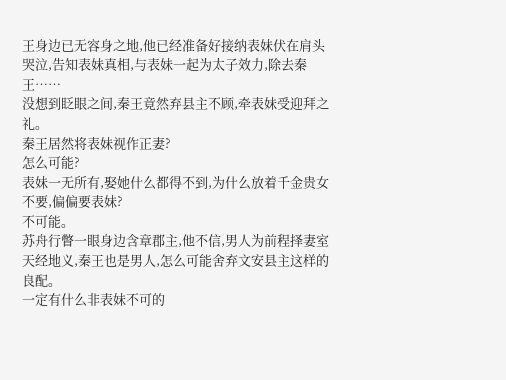王身边已无容身之地,他已经准备好接纳表妹伏在肩头哭泣,告知表妹真相,与表妹一起为太子效力,除去秦王……
没想到眨眼之间,秦王竟然弃县主不顾,牵表妹受迎拜之礼。
秦王居然将表妹视作正妻?
怎么可能?
表妹一无所有,娶她什么都得不到,为什么放着千金贵女不要,偏偏要表妹?
不可能。
苏舟行瞥一眼身边含章郡主,他不信,男人为前程择妻室天经地义,秦王也是男人,怎么可能舍弃文安县主这样的良配。
一定有什么非表妹不可的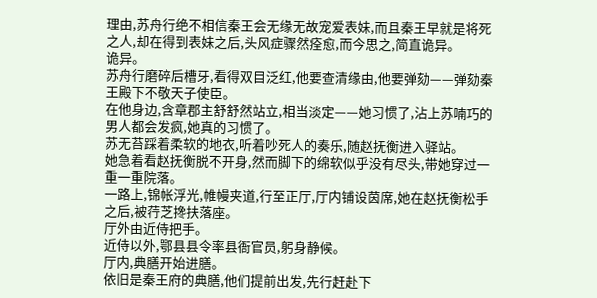理由,苏舟行绝不相信秦王会无缘无故宠爱表妹,而且秦王早就是将死之人,却在得到表妹之后,头风症骤然痊愈,而今思之,简直诡异。
诡异。
苏舟行磨碎后槽牙,看得双目泛红,他要查清缘由,他要弹劾——弹劾秦王殿下不敬天子使臣。
在他身边,含章郡主舒舒然站立,相当淡定——她习惯了,沾上苏喃巧的男人都会发疯,她真的习惯了。
苏无苔踩着柔软的地衣,听着吵死人的奏乐,随赵抚衡进入驿站。
她急着看赵抚衡脱不开身,然而脚下的绵软似乎没有尽头,带她穿过一重一重院落。
一路上,锦帐浮光,帷幔夹道,行至正厅,厅内铺设茵席,她在赵抚衡松手之后,被荇芝搀扶落座。
厅外由近侍把手。
近侍以外,鄂县县令率县衙官员,躬身静候。
厅内,典膳开始进膳。
依旧是秦王府的典膳,他们提前出发,先行赶赴下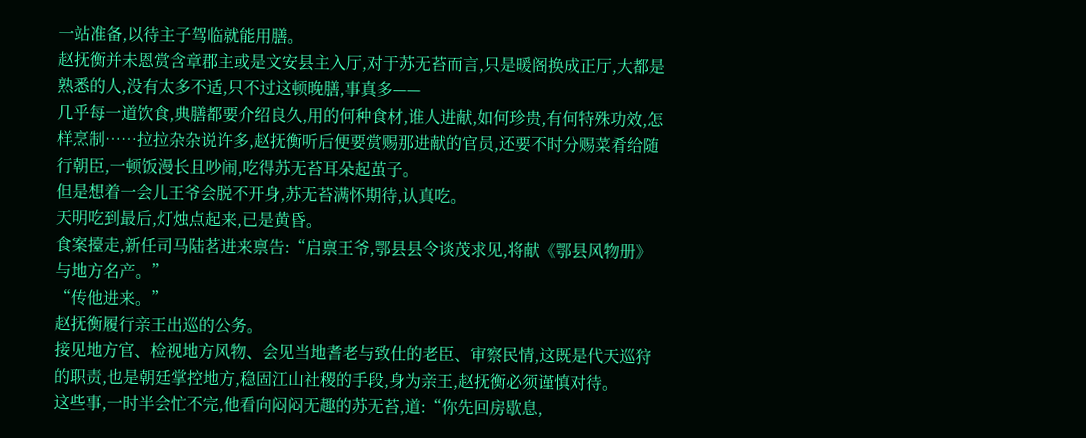一站准备,以待主子驾临就能用膳。
赵抚衡并未恩赏含章郡主或是文安县主入厅,对于苏无苔而言,只是暖阁换成正厅,大都是熟悉的人,没有太多不适,只不过这顿晚膳,事真多——
几乎每一道饮食,典膳都要介绍良久,用的何种食材,谁人进献,如何珍贵,有何特殊功效,怎样烹制……拉拉杂杂说许多,赵抚衡听后便要赏赐那进献的官员,还要不时分赐菜肴给随行朝臣,一顿饭漫长且吵闹,吃得苏无苔耳朵起茧子。
但是想着一会儿王爷会脱不开身,苏无苔满怀期待,认真吃。
天明吃到最后,灯烛点起来,已是黄昏。
食案擡走,新任司马陆茗进来禀告:“启禀王爷,鄂县县令谈茂求见,将献《鄂县风物册》与地方名产。”
“传他进来。”
赵抚衡履行亲王出巡的公务。
接见地方官、检视地方风物、会见当地耆老与致仕的老臣、审察民情,这既是代天巡狩的职责,也是朝廷掌控地方,稳固江山社稷的手段,身为亲王,赵抚衡必须谨慎对待。
这些事,一时半会忙不完,他看向闷闷无趣的苏无苔,道:“你先回房歇息,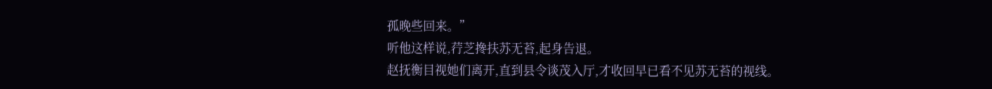孤晚些回来。”
听他这样说,荇芝搀扶苏无苔,起身告退。
赵抚衡目视她们离开,直到县令谈茂入厅,才收回早已看不见苏无苔的视线。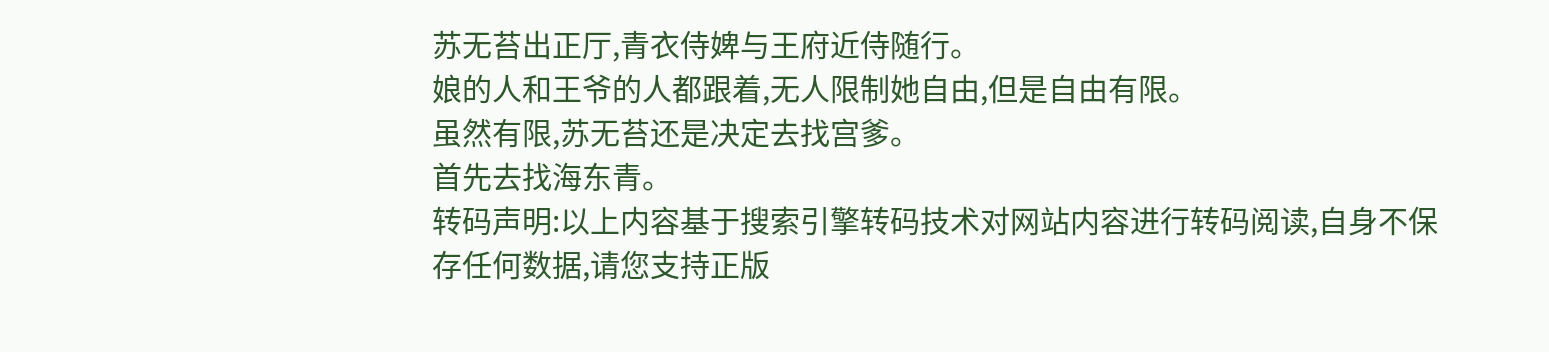苏无苔出正厅,青衣侍婢与王府近侍随行。
娘的人和王爷的人都跟着,无人限制她自由,但是自由有限。
虽然有限,苏无苔还是决定去找宫爹。
首先去找海东青。
转码声明:以上内容基于搜索引擎转码技术对网站内容进行转码阅读,自身不保存任何数据,请您支持正版